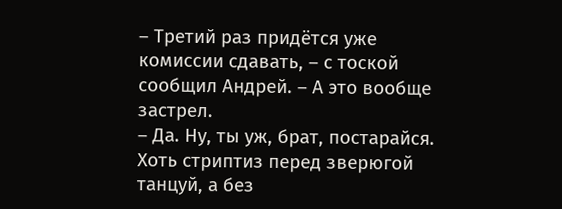– Третий раз придётся уже комиссии сдавать, – с тоской сообщил Андрей. – А это вообще застрел.
– Да. Ну, ты уж, брат, постарайся. Хоть стриптиз перед зверюгой танцуй, а без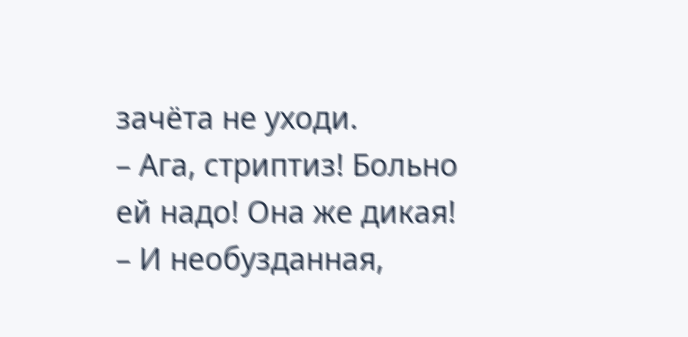зачёта не уходи.
– Ага, стриптиз! Больно ей надо! Она же дикая!
– И необузданная,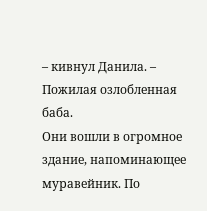– кивнул Данила. – Пожилая озлобленная баба.
Они вошли в огромное здание, напоминающее муравейник. По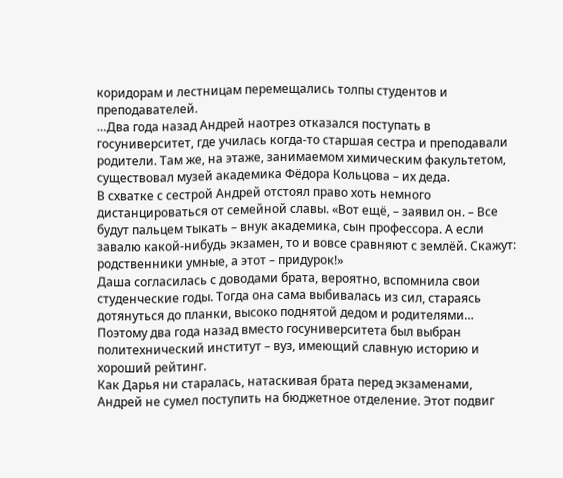коридорам и лестницам перемещались толпы студентов и преподавателей.
…Два года назад Андрей наотрез отказался поступать в госуниверситет, где училась когда-то старшая сестра и преподавали родители. Там же, на этаже, занимаемом химическим факультетом, существовал музей академика Фёдора Кольцова – их деда.
В схватке с сестрой Андрей отстоял право хоть немного дистанцироваться от семейной славы. «Вот ещё, – заявил он. – Все будут пальцем тыкать – внук академика, сын профессора. А если завалю какой-нибудь экзамен, то и вовсе сравняют с землёй. Скажут: родственники умные, а этот – придурок!»
Даша согласилась с доводами брата, вероятно, вспомнила свои студенческие годы. Тогда она сама выбивалась из сил, стараясь дотянуться до планки, высоко поднятой дедом и родителями…
Поэтому два года назад вместо госуниверситета был выбран политехнический институт – вуз, имеющий славную историю и хороший рейтинг.
Как Дарья ни старалась, натаскивая брата перед экзаменами, Андрей не сумел поступить на бюджетное отделение. Этот подвиг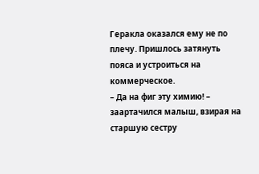Геракла оказался ему не по плечу. Пришлось затянуть пояса и устроиться на коммерческое.
– Да на фиг эту химию! – заартачился малыш, взирая на старшую сестру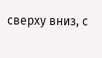сверху вниз, с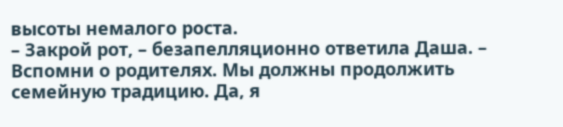высоты немалого роста.
– Закрой рот, – безапелляционно ответила Даша. – Вспомни о родителях. Мы должны продолжить семейную традицию. Да, я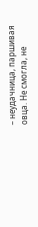– неудачница, паршивая овца. Не смогла, не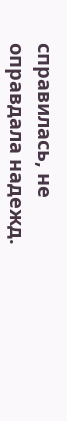справилась, не оправдала надежд.